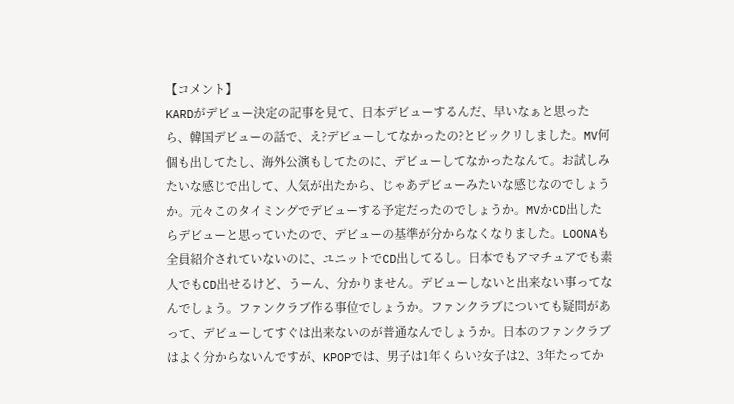【コメント】
KARDがデビュー決定の記事を見て、日本デビューするんだ、早いなぁと思ったら、韓国デビューの話で、え?デビューしてなかったの?とビックリしました。MV何個も出してたし、海外公演もしてたのに、デビューしてなかったなんて。お試しみたいな感じで出して、人気が出たから、じゃあデビューみたいな感じなのでしょうか。元々このタイミングでデビューする予定だったのでしょうか。MVかCD出したらデビューと思っていたので、デビューの基準が分からなくなりました。LOONAも全員紹介されていないのに、ユニットでCD出してるし。日本でもアマチュアでも素人でもCD出せるけど、うーん、分かりません。デビューしないと出来ない事ってなんでしょう。ファンクラブ作る事位でしょうか。ファンクラブについても疑問があって、デビューしてすぐは出来ないのが普通なんでしょうか。日本のファンクラブはよく分からないんですが、KPOPでは、男子は1年くらい?女子は2、3年たってか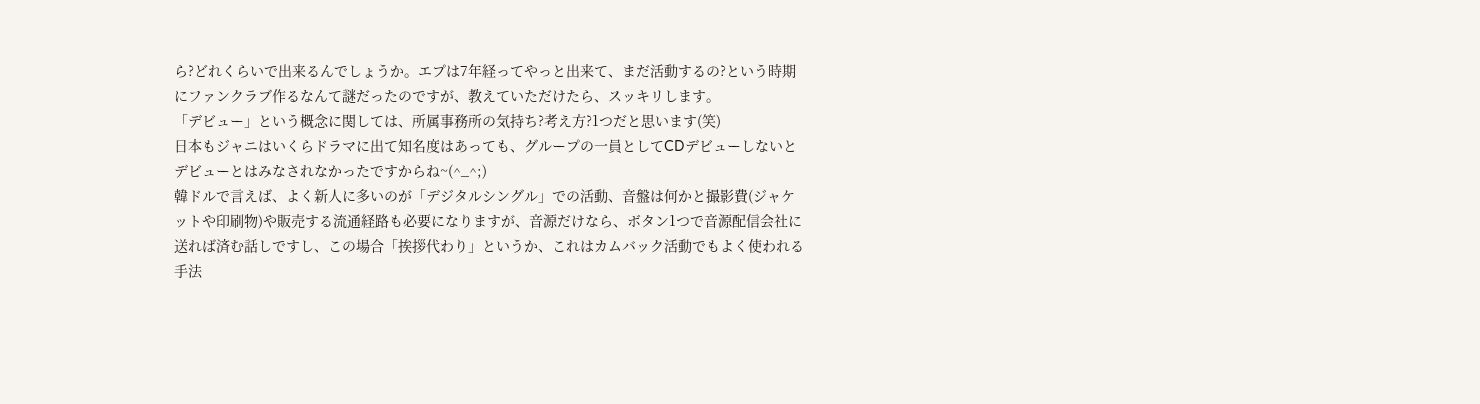ら?どれくらいで出来るんでしょうか。エプは7年経ってやっと出来て、まだ活動するの?という時期にファンクラブ作るなんて謎だったのですが、教えていただけたら、スッキリします。
「デビュー」という概念に関しては、所属事務所の気持ち?考え方?1つだと思います(笑)
日本もジャニはいくらドラマに出て知名度はあっても、グループの一員としてCDデビューしないとデビューとはみなされなかったですからね~(^_^;)
韓ドルで言えば、よく新人に多いのが「デジタルシングル」での活動、音盤は何かと撮影費(ジャケットや印刷物)や販売する流通経路も必要になりますが、音源だけなら、ボタン1つで音源配信会社に送れば済む話しですし、この場合「挨拶代わり」というか、これはカムバック活動でもよく使われる手法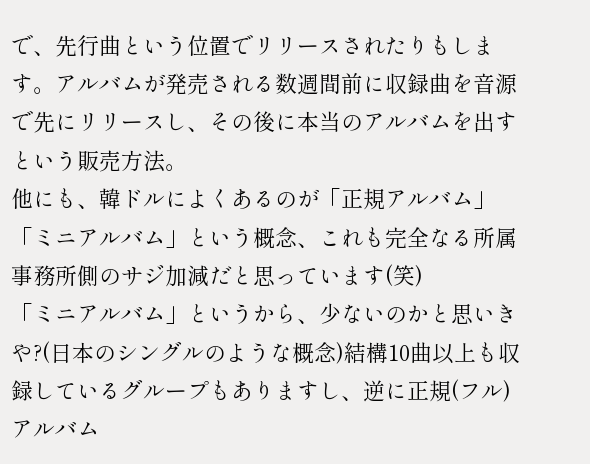で、先行曲という位置でリリースされたりもします。アルバムが発売される数週間前に収録曲を音源で先にリリースし、その後に本当のアルバムを出すという販売方法。
他にも、韓ドルによくあるのが「正規アルバム」「ミニアルバム」という概念、これも完全なる所属事務所側のサジ加減だと思っています(笑)
「ミニアルバム」というから、少ないのかと思いきや?(日本のシングルのような概念)結構10曲以上も収録しているグループもありますし、逆に正規(フル)アルバム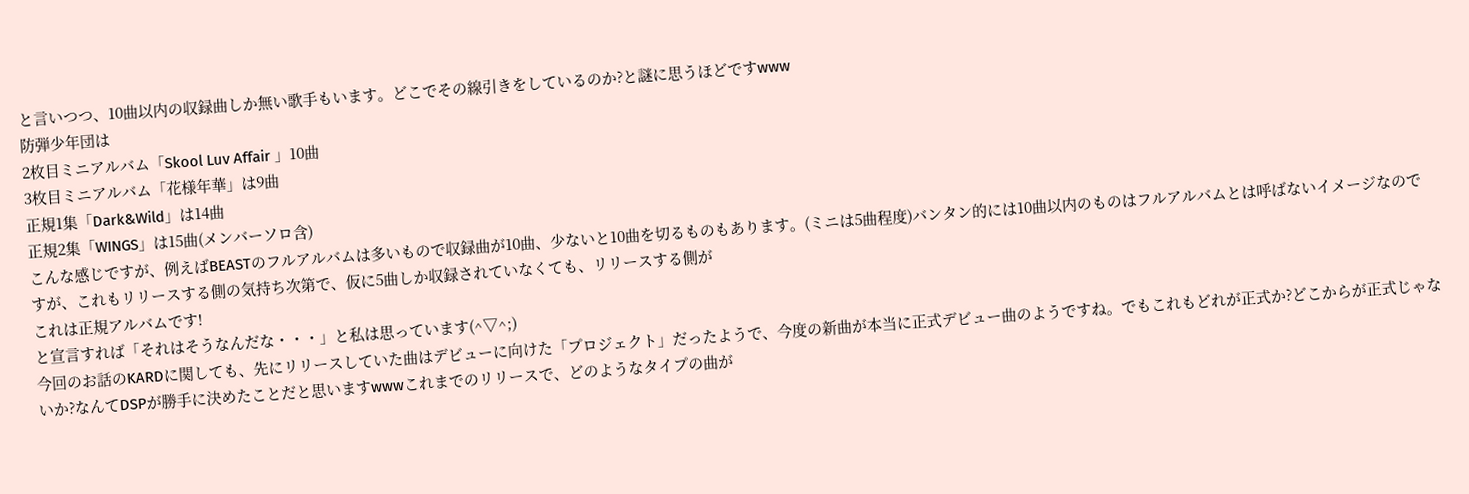と言いつつ、10曲以内の収録曲しか無い歌手もいます。どこでその線引きをしているのか?と謎に思うほどですwww
防弾少年団は
2枚目ミニアルバム「Skool Luv Affair 」10曲
3枚目ミニアルバム「花様年華」は9曲
正規1集「Dark&Wild」は14曲
正規2集「WINGS」は15曲(メンバーソロ含)
こんな感じですが、例えばBEASTのフルアルバムは多いもので収録曲が10曲、少ないと10曲を切るものもあります。(ミニは5曲程度)バンタン的には10曲以内のものはフルアルバムとは呼ばないイメージなのですが、これもリリースする側の気持ち次第で、仮に5曲しか収録されていなくても、リリースする側が
これは正規アルバムです!
と宣言すれば「それはそうなんだな・・・」と私は思っています(^▽^;)
今回のお話のKARDに関しても、先にリリースしていた曲はデビューに向けた「プロジェクト」だったようで、今度の新曲が本当に正式デビュー曲のようですね。でもこれもどれが正式か?どこからが正式じゃないか?なんてDSPが勝手に決めたことだと思いますwwwこれまでのリリースで、どのようなタイプの曲が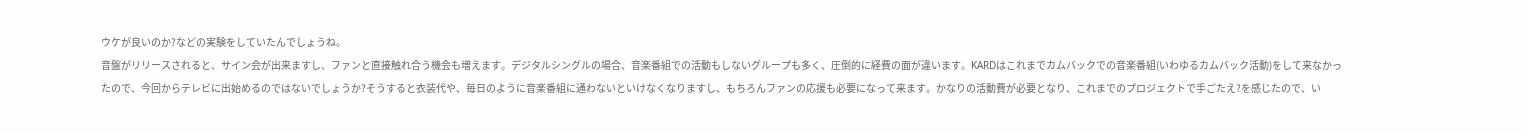ウケが良いのか?などの実験をしていたんでしょうね。
音盤がリリースされると、サイン会が出来ますし、ファンと直接触れ合う機会も増えます。デジタルシングルの場合、音楽番組での活動もしないグループも多く、圧倒的に経費の面が違います。KARDはこれまでカムバックでの音楽番組(いわゆるカムバック活動)をして来なかったので、今回からテレビに出始めるのではないでしょうか?そうすると衣装代や、毎日のように音楽番組に通わないといけなくなりますし、もちろんファンの応援も必要になって来ます。かなりの活動費が必要となり、これまでのプロジェクトで手ごたえ?を感じたので、い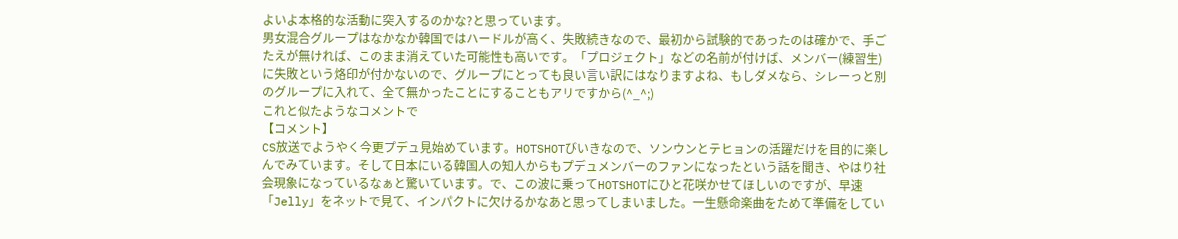よいよ本格的な活動に突入するのかな?と思っています。
男女混合グループはなかなか韓国ではハードルが高く、失敗続きなので、最初から試験的であったのは確かで、手ごたえが無ければ、このまま消えていた可能性も高いです。「プロジェクト」などの名前が付けば、メンバー(練習生)に失敗という烙印が付かないので、グループにとっても良い言い訳にはなりますよね、もしダメなら、シレーっと別のグループに入れて、全て無かったことにすることもアリですから(^_^;)
これと似たようなコメントで
【コメント】
CS放送でようやく今更プデュ見始めています。HOTSHOTびいきなので、ソンウンとテヒョンの活躍だけを目的に楽しんでみています。そして日本にいる韓国人の知人からもプデュメンバーのファンになったという話を聞き、やはり社会現象になっているなぁと驚いています。で、この波に乗ってHOTSHOTにひと花咲かせてほしいのですが、早速「Jelly」をネットで見て、インパクトに欠けるかなあと思ってしまいました。一生懸命楽曲をためて準備をしてい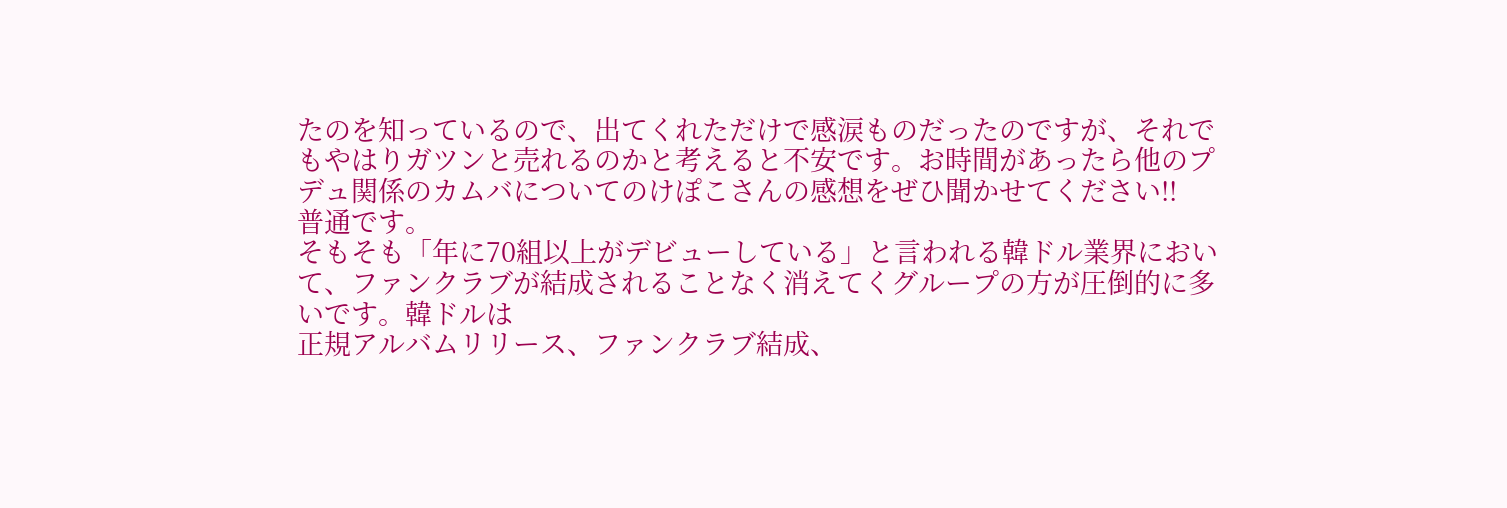たのを知っているので、出てくれただけで感涙ものだったのですが、それでもやはりガツンと売れるのかと考えると不安です。お時間があったら他のプデュ関係のカムバについてのけぽこさんの感想をぜひ聞かせてください!!
普通です。
そもそも「年に70組以上がデビューしている」と言われる韓ドル業界において、ファンクラブが結成されることなく消えてくグループの方が圧倒的に多いです。韓ドルは
正規アルバムリリース、ファンクラブ結成、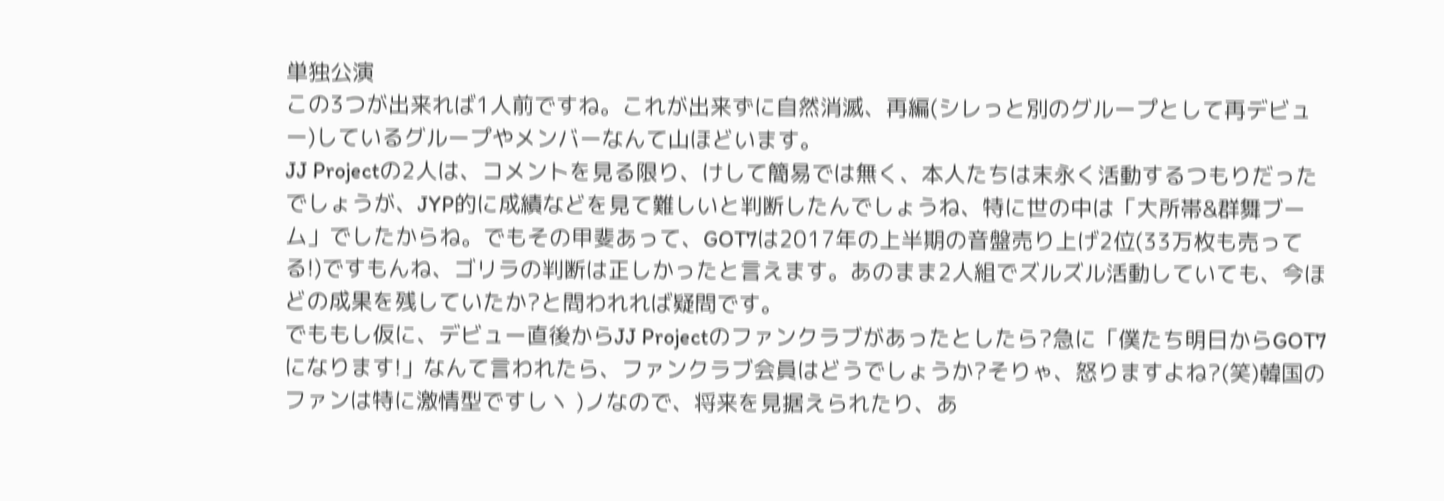単独公演
この3つが出来れば1人前ですね。これが出来ずに自然消滅、再編(シレっと別のグループとして再デビュー)しているグループやメンバーなんて山ほどいます。
JJ Projectの2人は、コメントを見る限り、けして簡易では無く、本人たちは末永く活動するつもりだったでしょうが、JYP的に成績などを見て難しいと判断したんでしょうね、特に世の中は「大所帯&群舞ブーム」でしたからね。でもその甲斐あって、GOT7は2017年の上半期の音盤売り上げ2位(33万枚も売ってる!)ですもんね、ゴリラの判断は正しかったと言えます。あのまま2人組でズルズル活動していても、今ほどの成果を残していたか?と問われれば疑問です。
でももし仮に、デビュー直後からJJ Projectのファンクラブがあったとしたら?急に「僕たち明日からGOT7になります!」なんて言われたら、ファンクラブ会員はどうでしょうか?そりゃ、怒りますよね?(笑)韓国のファンは特に激情型ですしヽ )ノなので、将来を見据えられたり、あ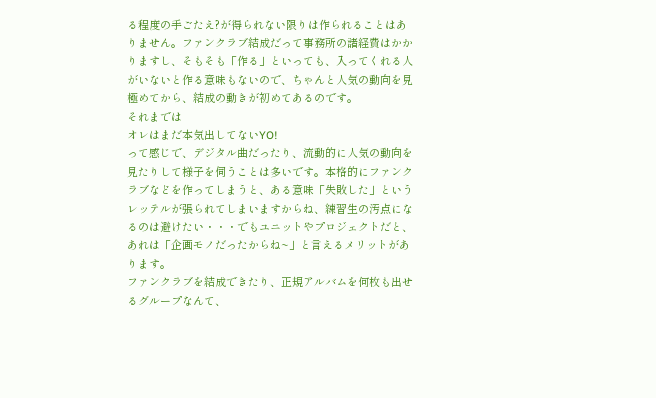る程度の手ごたえ?が得られない限りは作られることはありません。ファンクラブ結成だって事務所の諸経費はかかりますし、そもそも「作る」といっても、入ってくれる人がいないと作る意味もないので、ちゃんと人気の動向を見極めてから、結成の動きが初めてあるのです。
それまでは
オレはまだ本気出してないYO!
って感じで、デジタル曲だったり、流動的に人気の動向を見たりして様子を伺うことは多いです。本格的にファンクラブなどを作ってしまうと、ある意味「失敗した」というレッテルが張られてしまいますからね、練習生の汚点になるのは避けたい・・・でもユニットやプロジェクトだと、あれは「企画モノだったからね~」と言えるメリットがあります。
ファンクラブを結成できたり、正規アルバムを何枚も出せるグループなんて、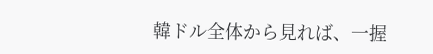韓ドル全体から見れば、一握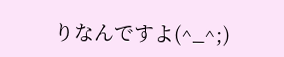りなんですよ(^_^;)